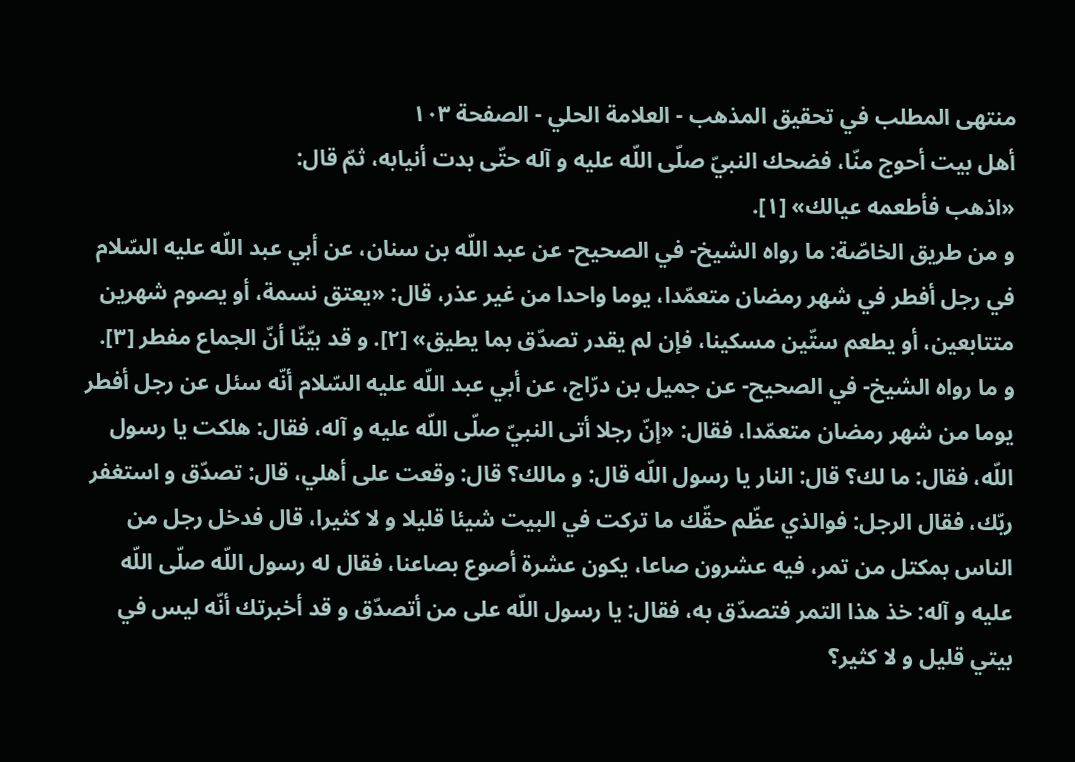منتهى المطلب في تحقيق المذهب - العلامة الحلي - الصفحة ١٠٣
أهل بيت أحوج منّا، فضحك النبيّ صلّى اللّه عليه و آله حتّى بدت أنيابه، ثمّ قال:
«اذهب فأطعمه عيالك» [١].
و من طريق الخاصّة: ما رواه الشيخ- في الصحيح- عن عبد اللّه بن سنان، عن أبي عبد اللّه عليه السّلام في رجل أفطر في شهر رمضان متعمّدا، يوما واحدا من غير عذر، قال: «يعتق نسمة، أو يصوم شهرين متتابعين، أو يطعم ستّين مسكينا، فإن لم يقدر تصدّق بما يطيق» [٢]. و قد بيّنّا أنّ الجماع مفطر [٣].
و ما رواه الشيخ- في الصحيح- عن جميل بن درّاج، عن أبي عبد اللّه عليه السّلام أنّه سئل عن رجل أفطر يوما من شهر رمضان متعمّدا، فقال: «إنّ رجلا أتى النبيّ صلّى اللّه عليه و آله، فقال: هلكت يا رسول اللّه، فقال: ما لك؟ قال: النار يا رسول اللّه قال: و مالك؟ قال: وقعت على أهلي، قال: تصدّق و استغفر ربّك، فقال الرجل: فوالذي عظّم حقّك ما تركت في البيت شيئا قليلا و لا كثيرا، قال فدخل رجل من الناس بمكتل من تمر، فيه عشرون صاعا، يكون عشرة أصوع بصاعنا، فقال له رسول اللّه صلّى اللّه عليه و آله: خذ هذا التمر فتصدّق به، فقال: يا رسول اللّه على من أتصدّق و قد أخبرتك أنّه ليس في بيتي قليل و لا كثير؟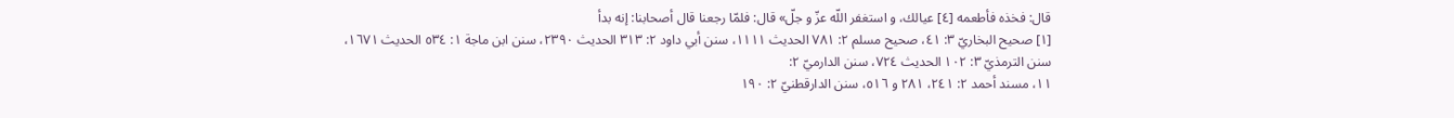قال: فخذه فأطعمه [٤] عيالك، و استغفر اللّه عزّ و جلّ» قال: فلمّا رجعنا قال أصحابنا: إنه بدأ
[١] صحيح البخاريّ ٣: ٤١، صحيح مسلم ٢: ٧٨١ الحديث ١١١١، سنن أبي داود ٢: ٣١٣ الحديث ٢٣٩٠، سنن ابن ماجة ١: ٥٣٤ الحديث ١٦٧١، سنن الترمذيّ ٣: ١٠٢ الحديث ٧٢٤، سنن الدارميّ ٢:
١١، مسند أحمد ٢: ٢٤١، ٢٨١ و ٥١٦، سنن الدارقطنيّ ٢: ١٩٠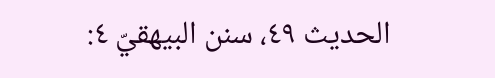الحديث ٤٩، سنن البيهقيّ ٤: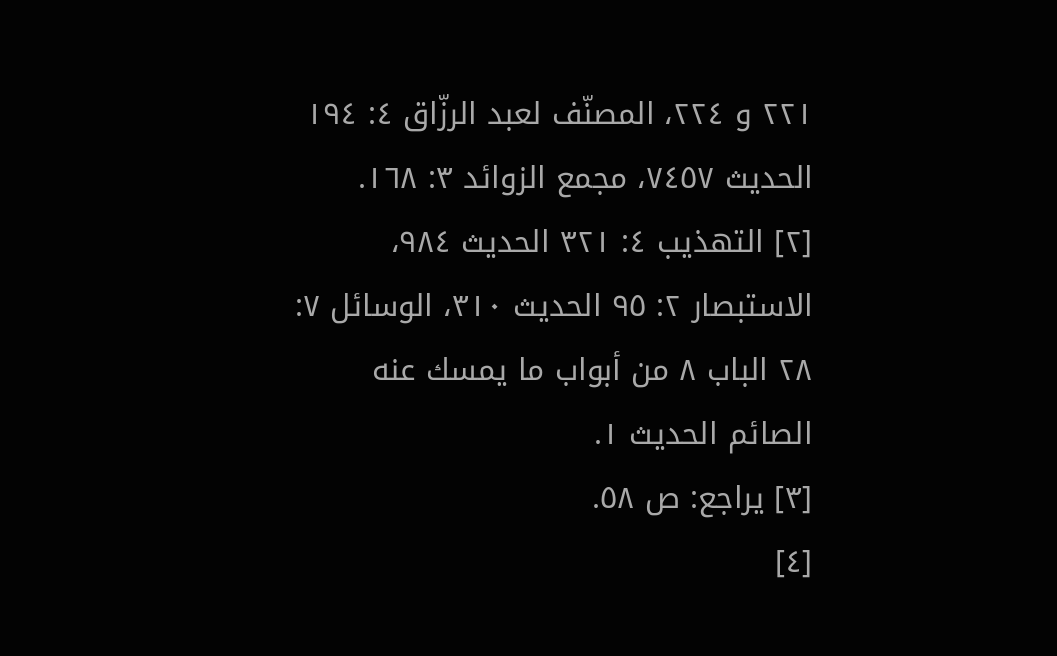٢٢١ و ٢٢٤، المصنّف لعبد الرزّاق ٤: ١٩٤ الحديث ٧٤٥٧، مجمع الزوائد ٣: ١٦٨.
[٢] التهذيب ٤: ٣٢١ الحديث ٩٨٤، الاستبصار ٢: ٩٥ الحديث ٣١٠، الوسائل ٧: ٢٨ الباب ٨ من أبواب ما يمسك عنه الصائم الحديث ١.
[٣] يراجع: ص ٥٨.
[٤]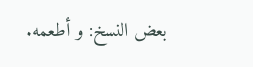بعض النسخ: و أطعمه.